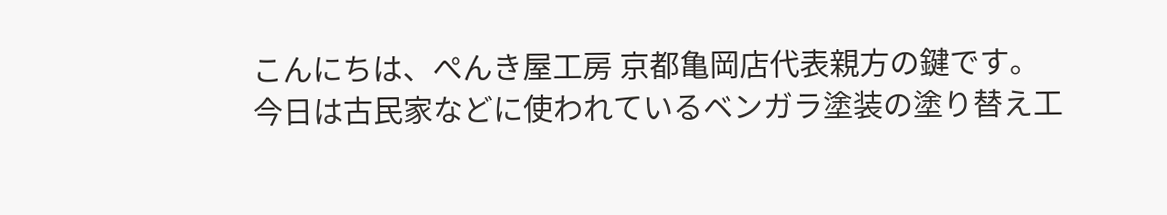こんにちは、ぺんき屋工房 京都亀岡店代表親方の鍵です。
今日は古民家などに使われているベンガラ塗装の塗り替え工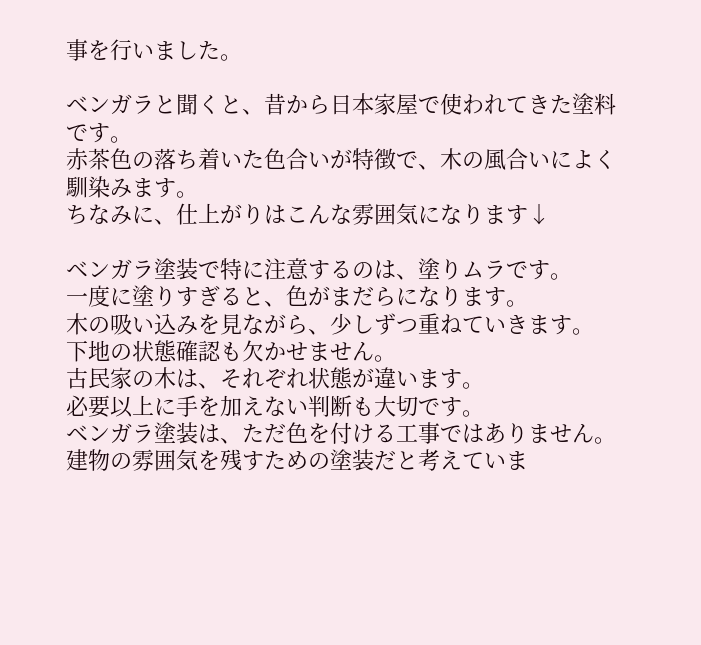事を行いました。

ベンガラと聞くと、昔から日本家屋で使われてきた塗料です。
赤茶色の落ち着いた色合いが特徴で、木の風合いによく馴染みます。
ちなみに、仕上がりはこんな雰囲気になります↓

ベンガラ塗装で特に注意するのは、塗りムラです。
一度に塗りすぎると、色がまだらになります。
木の吸い込みを見ながら、少しずつ重ねていきます。
下地の状態確認も欠かせません。
古民家の木は、それぞれ状態が違います。
必要以上に手を加えない判断も大切です。
ベンガラ塗装は、ただ色を付ける工事ではありません。
建物の雰囲気を残すための塗装だと考えていま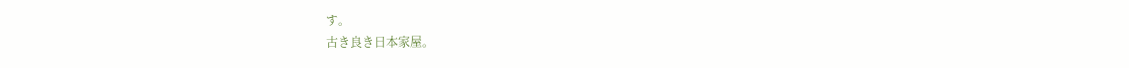す。
古き良き日本家屋。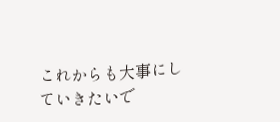これからも大事にしていきたいで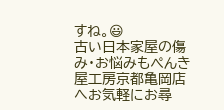すね。😃
古い日本家屋の傷み・お悩みもぺんき屋工房京都亀岡店へお気軽にお尋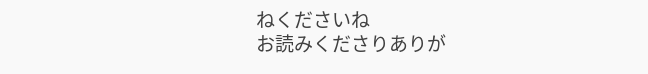ねくださいね
お読みくださりありが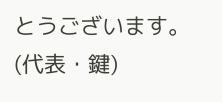とうございます。(代表・鍵)